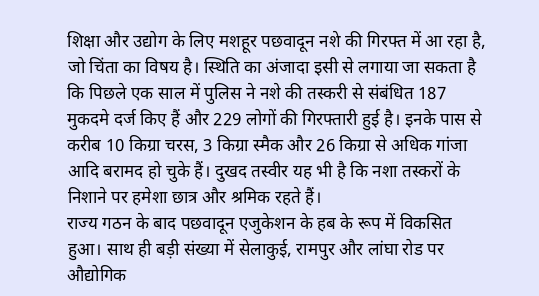शिक्षा और उद्योग के लिए मशहूर पछवादून नशे की गिरफ्त में आ रहा है, जो चिंता का विषय है। स्थिति का अंजादा इसी से लगाया जा सकता है कि पिछले एक साल में पुलिस ने नशे की तस्करी से संबंधित 187 मुकदमे दर्ज किए हैं और 229 लोगों की गिरफ्तारी हुई है। इनके पास से करीब 10 किग्रा चरस, 3 किग्रा स्मैक और 26 किग्रा से अधिक गांजा आदि बरामद हो चुके हैं। दुखद तस्वीर यह भी है कि नशा तस्करों के निशाने पर हमेशा छात्र और श्रमिक रहते हैं।
राज्य गठन के बाद पछवादून एजुकेशन के हब के रूप में विकसित हुआ। साथ ही बड़ी संख्या में सेलाकुई, रामपुर और लांघा रोड पर औद्योगिक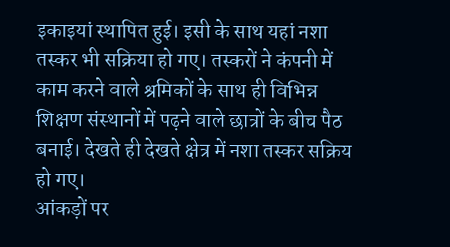इकाइयां स्थापित हुई। इसी के साथ यहां नशा तस्कर भी सक्रिया हो गए। तस्करों ने कंपनी में काम करने वाले श्रमिकों के साथ ही विभिन्न शिक्षण संस्थानों में पढ़ने वाले छात्रों के बीच पैठ बनाई। देखते ही देखते क्षेत्र में नशा तस्कर सक्रिय हो गए।
आंकड़ों पर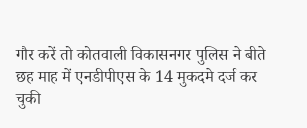गौर करें तो कोतवाली विकासनगर पुलिस ने बीते छह माह में एनडीपीएस के 14 मुकदमे दर्ज कर चुकी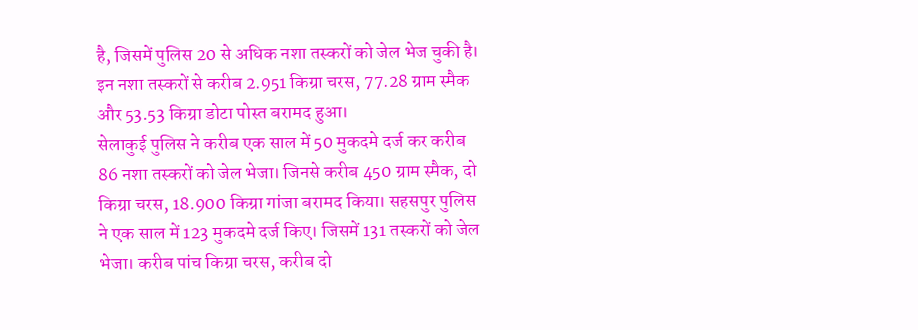है, जिसमें पुलिस 20 से अधिक नशा तस्करों को जेल भेज चुकी है। इन नशा तस्करों से करीब 2.951 किग्रा चरस, 77.28 ग्राम स्मैक और 53.53 किग्रा डोटा पोस्त बरामद हुआ।
सेलाकुई पुलिस ने करीब एक साल में 50 मुकदमे दर्ज कर करीब 86 नशा तस्करों को जेल भेजा। जिनसे करीब 450 ग्राम स्मैक, दो किग्रा चरस, 18.900 किग्रा गांजा बरामद किया। सहसपुर पुलिस ने एक साल में 123 मुकदमे दर्ज किए। जिसमें 131 तस्करों को जेल भेजा। करीब पांच किग्रा चरस, करीब दो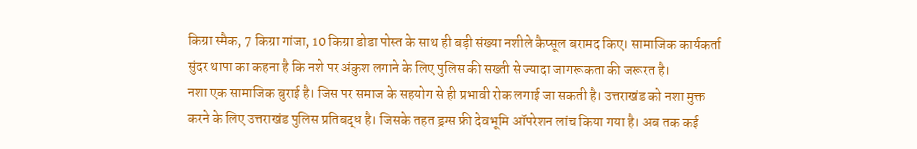किग्रा स्मैक, 7 किग्रा गांजा, 10 किग्रा डोडा पोस्त के साथ ही बड़ी संख्या नशीले कैप्सूल बरामद किए। सामाजिक कार्यकर्ता सुंदर थापा का कहना है कि नशे पर अंकुश लगाने के लिए पुलिस की सख्ती से ज्यादा जागरूकता की जरूरत है।
नशा एक सामाजिक बुराई है। जिस पर समाज के सहयोग से ही प्रभावी रोक लगाई जा सकती है। उत्तराखंड को नशा मुक्त करने के लिए उत्तराखंड पुलिस प्रतिबद्ध है। जिसके तहत ड्रग्स फ्री देवभूमि ऑपरेशन लांच किया गया है। अब तक कई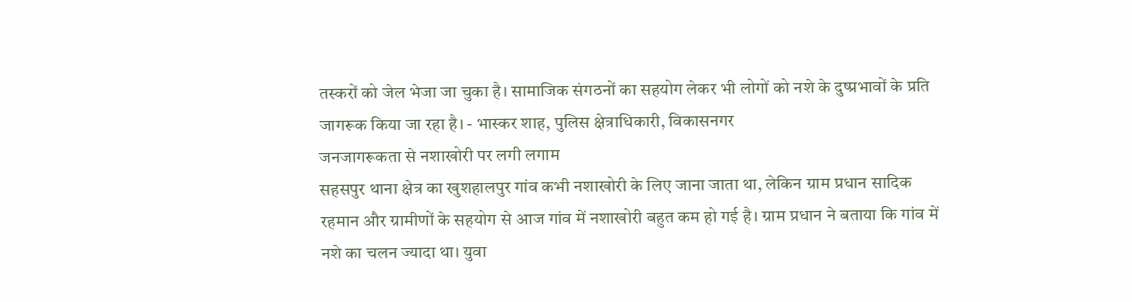तस्करों को जेल भेजा जा चुका है। सामाजिक संगठनों का सहयोग लेकर भी लोगों को नशे के दुष्प्रभावों के प्रति जागरूक किया जा रहा है। - भास्कर शाह, पुलिस क्षेत्राधिकारी, विकासनगर
जनजागरूकता से नशाखोरी पर लगी लगाम
सहसपुर थाना क्षेत्र का खुशहालपुर गांव कभी नशाखोरी के लिए जाना जाता था, लेकिन ग्राम प्रधान सादिक रहमान और ग्रामीणों के सहयोग से आज गांव में नशाखोरी बहुत कम हो गई है। ग्राम प्रधान ने बताया कि गांव में नशे का चलन ज्यादा था। युवा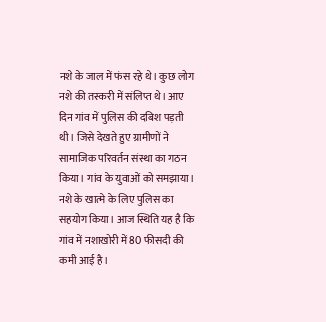नशे के जाल में फंस रहे थे। कुछ लोग नशे की तस्करी में संलिप्त थे। आए दिन गांव में पुलिस की दबिश पड़ती थी। जिसे देखते हुए ग्रामीणों ने सामाजिक परिवर्तन संस्था का गठन किया। गांव के युवाओं को समझाया। नशे के खात्मे के लिए पुलिस का सहयोग किया। आज स्थिति यह है कि गांव में नशाखोरी में 80 फीसदी की कमी आई है।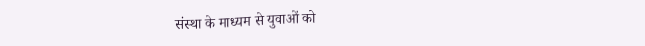संस्था के माध्यम से युवाओं को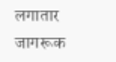लगातार जागरूक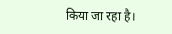किया जा रहा है।